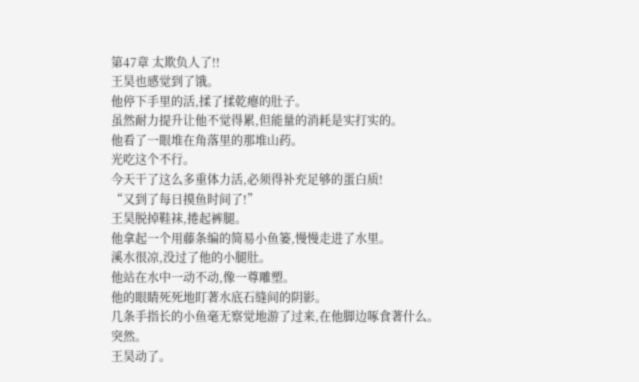第47章 太欺负人了!!
王昊也感觉到了饿。
他停下手里的活,揉了揉乾瘪的肚子。
虽然耐力提升让他不觉得累,但能量的消耗是实打实的。
他看了一眼堆在角落里的那堆山药。
光吃这个不行。
今天干了这么多重体力活,必须得补充足够的蛋白质!
“又到了每日摸鱼时间了!”
王昊脱掉鞋袜,捲起裤腿。
他拿起一个用藤条编的简易小鱼篓,慢慢走进了水里。
溪水很凉,没过了他的小腿肚。
他站在水中一动不动,像一尊雕塑。
他的眼睛死死地盯著水底石缝间的阴影。
几条手指长的小鱼毫无察觉地游了过来,在他脚边啄食著什么。
突然。
王昊动了。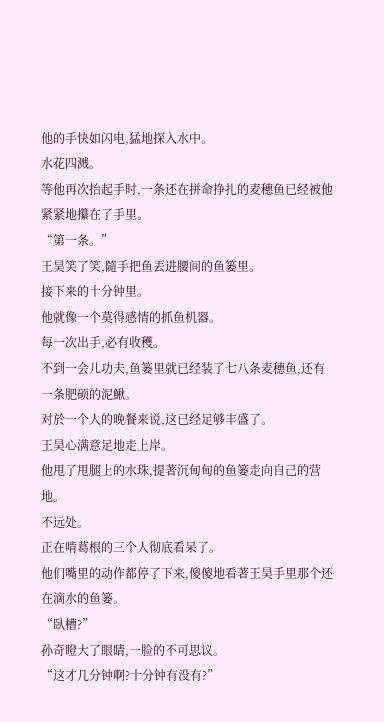他的手快如闪电,猛地探入水中。
水花四溅。
等他再次抬起手时,一条还在拼命挣扎的麦穗鱼已经被他紧紧地攥在了手里。
“第一条。”
王昊笑了笑,隨手把鱼丟进腰间的鱼篓里。
接下来的十分钟里。
他就像一个莫得感情的抓鱼机器。
每一次出手,必有收穫。
不到一会儿功夫,鱼篓里就已经装了七八条麦穗鱼,还有一条肥硕的泥鰍。
对於一个人的晚餐来说,这已经足够丰盛了。
王昊心满意足地走上岸。
他甩了甩腿上的水珠,提著沉甸甸的鱼篓走向自己的营地。
不远处。
正在啃葛根的三个人彻底看呆了。
他们嘴里的动作都停了下来,傻傻地看著王昊手里那个还在滴水的鱼篓。
“臥槽?”
孙奇瞪大了眼睛,一脸的不可思议。
“这才几分钟啊?十分钟有没有?”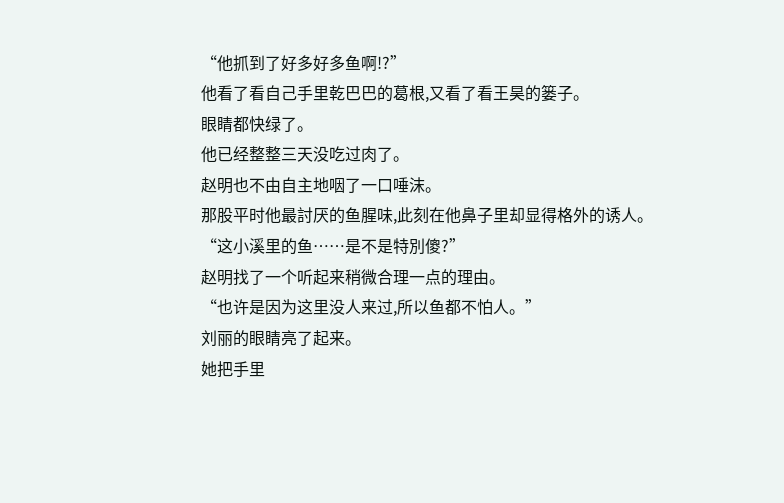“他抓到了好多好多鱼啊!?”
他看了看自己手里乾巴巴的葛根,又看了看王昊的篓子。
眼睛都快绿了。
他已经整整三天没吃过肉了。
赵明也不由自主地咽了一口唾沫。
那股平时他最討厌的鱼腥味,此刻在他鼻子里却显得格外的诱人。
“这小溪里的鱼……是不是特別傻?”
赵明找了一个听起来稍微合理一点的理由。
“也许是因为这里没人来过,所以鱼都不怕人。”
刘丽的眼睛亮了起来。
她把手里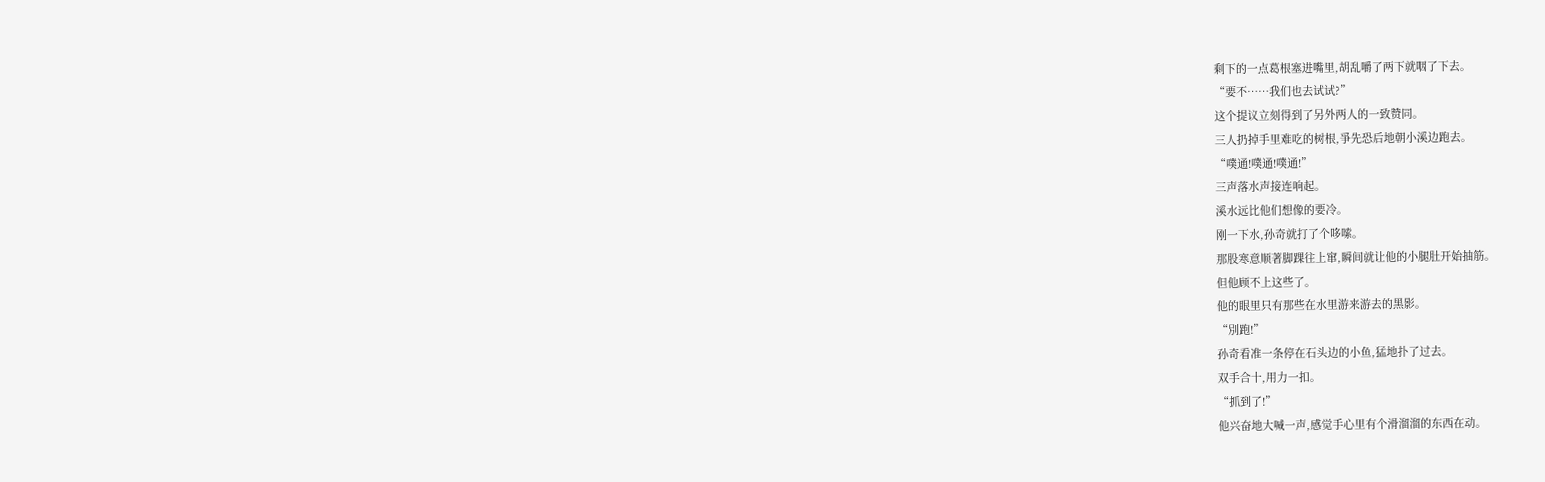剩下的一点葛根塞进嘴里,胡乱嚼了两下就咽了下去。
“要不……我们也去试试?”
这个提议立刻得到了另外两人的一致赞同。
三人扔掉手里难吃的树根,爭先恐后地朝小溪边跑去。
“噗通!噗通!噗通!”
三声落水声接连响起。
溪水远比他们想像的要冷。
刚一下水,孙奇就打了个哆嗦。
那股寒意顺著脚踝往上窜,瞬间就让他的小腿肚开始抽筋。
但他顾不上这些了。
他的眼里只有那些在水里游来游去的黑影。
“別跑!”
孙奇看准一条停在石头边的小鱼,猛地扑了过去。
双手合十,用力一扣。
“抓到了!”
他兴奋地大喊一声,感觉手心里有个滑溜溜的东西在动。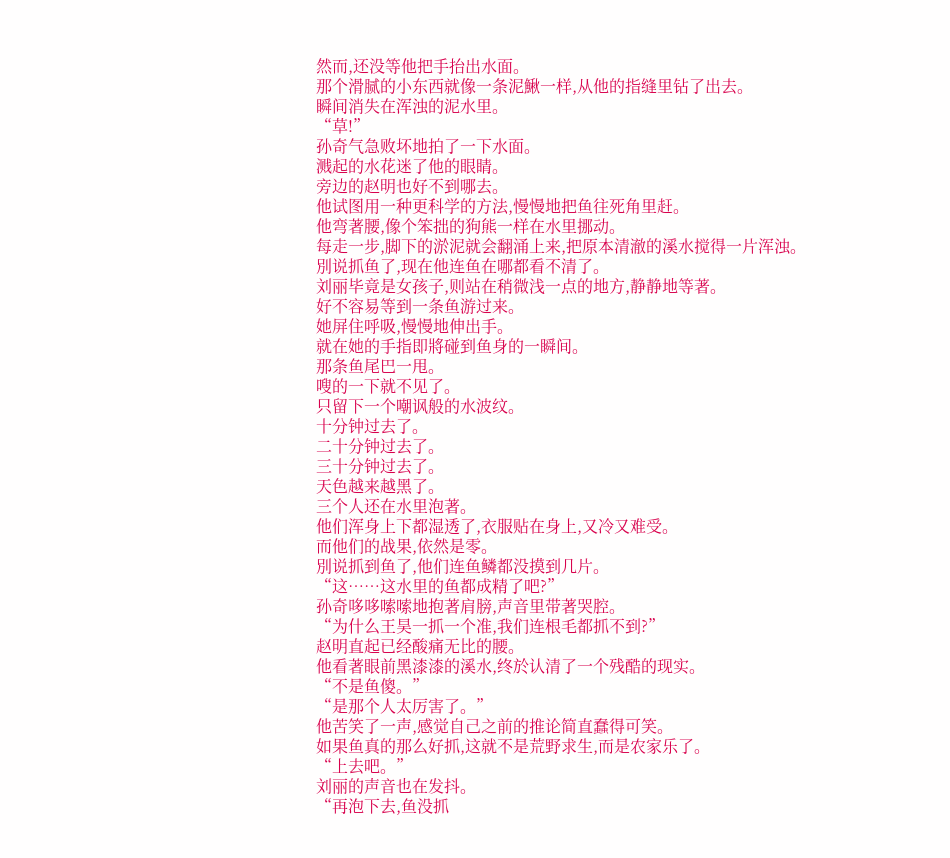然而,还没等他把手抬出水面。
那个滑腻的小东西就像一条泥鰍一样,从他的指缝里钻了出去。
瞬间消失在浑浊的泥水里。
“草!”
孙奇气急败坏地拍了一下水面。
溅起的水花迷了他的眼睛。
旁边的赵明也好不到哪去。
他试图用一种更科学的方法,慢慢地把鱼往死角里赶。
他弯著腰,像个笨拙的狗熊一样在水里挪动。
每走一步,脚下的淤泥就会翻涌上来,把原本清澈的溪水搅得一片浑浊。
別说抓鱼了,现在他连鱼在哪都看不清了。
刘丽毕竟是女孩子,则站在稍微浅一点的地方,静静地等著。
好不容易等到一条鱼游过来。
她屏住呼吸,慢慢地伸出手。
就在她的手指即將碰到鱼身的一瞬间。
那条鱼尾巴一甩。
嗖的一下就不见了。
只留下一个嘲讽般的水波纹。
十分钟过去了。
二十分钟过去了。
三十分钟过去了。
天色越来越黑了。
三个人还在水里泡著。
他们浑身上下都湿透了,衣服贴在身上,又冷又难受。
而他们的战果,依然是零。
別说抓到鱼了,他们连鱼鳞都没摸到几片。
“这……这水里的鱼都成精了吧?”
孙奇哆哆嗦嗦地抱著肩膀,声音里带著哭腔。
“为什么王昊一抓一个准,我们连根毛都抓不到?”
赵明直起已经酸痛无比的腰。
他看著眼前黑漆漆的溪水,终於认清了一个残酷的现实。
“不是鱼傻。”
“是那个人太厉害了。”
他苦笑了一声,感觉自己之前的推论简直蠢得可笑。
如果鱼真的那么好抓,这就不是荒野求生,而是农家乐了。
“上去吧。”
刘丽的声音也在发抖。
“再泡下去,鱼没抓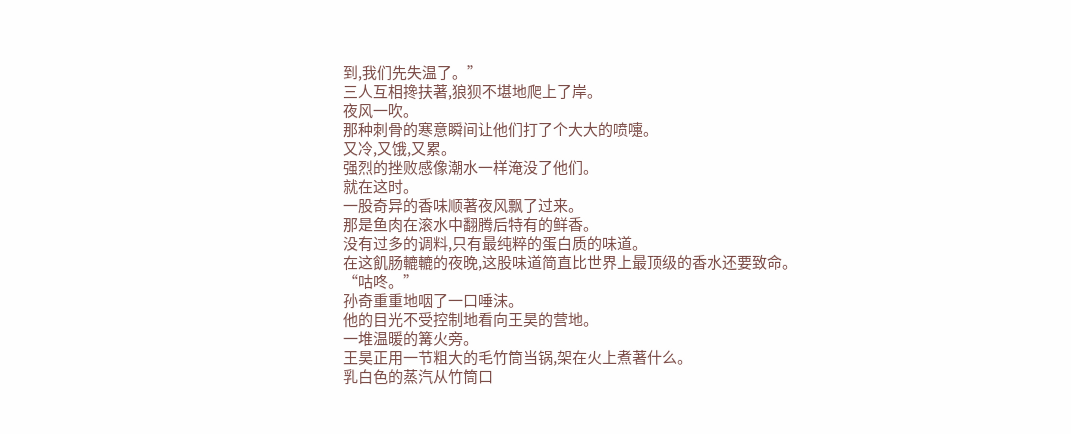到,我们先失温了。”
三人互相搀扶著,狼狈不堪地爬上了岸。
夜风一吹。
那种刺骨的寒意瞬间让他们打了个大大的喷嚏。
又冷,又饿,又累。
强烈的挫败感像潮水一样淹没了他们。
就在这时。
一股奇异的香味顺著夜风飘了过来。
那是鱼肉在滚水中翻腾后特有的鲜香。
没有过多的调料,只有最纯粹的蛋白质的味道。
在这飢肠轆轆的夜晚,这股味道简直比世界上最顶级的香水还要致命。
“咕咚。”
孙奇重重地咽了一口唾沫。
他的目光不受控制地看向王昊的营地。
一堆温暖的篝火旁。
王昊正用一节粗大的毛竹筒当锅,架在火上煮著什么。
乳白色的蒸汽从竹筒口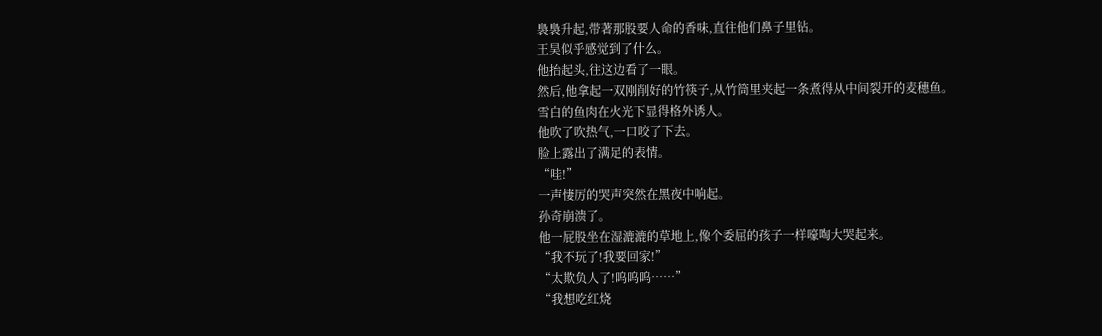裊裊升起,带著那股要人命的香味,直往他们鼻子里钻。
王昊似乎感觉到了什么。
他抬起头,往这边看了一眼。
然后,他拿起一双刚削好的竹筷子,从竹筒里夹起一条煮得从中间裂开的麦穗鱼。
雪白的鱼肉在火光下显得格外诱人。
他吹了吹热气,一口咬了下去。
脸上露出了满足的表情。
“哇!”
一声悽厉的哭声突然在黑夜中响起。
孙奇崩溃了。
他一屁股坐在湿漉漉的草地上,像个委屈的孩子一样嚎啕大哭起来。
“我不玩了!我要回家!”
“太欺负人了!呜呜呜……”
“我想吃红烧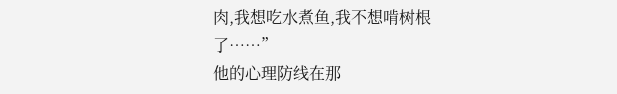肉,我想吃水煮鱼,我不想啃树根了……”
他的心理防线在那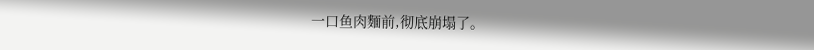一口鱼肉麵前,彻底崩塌了。